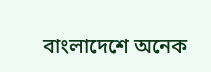বাংলাদেশে অনেক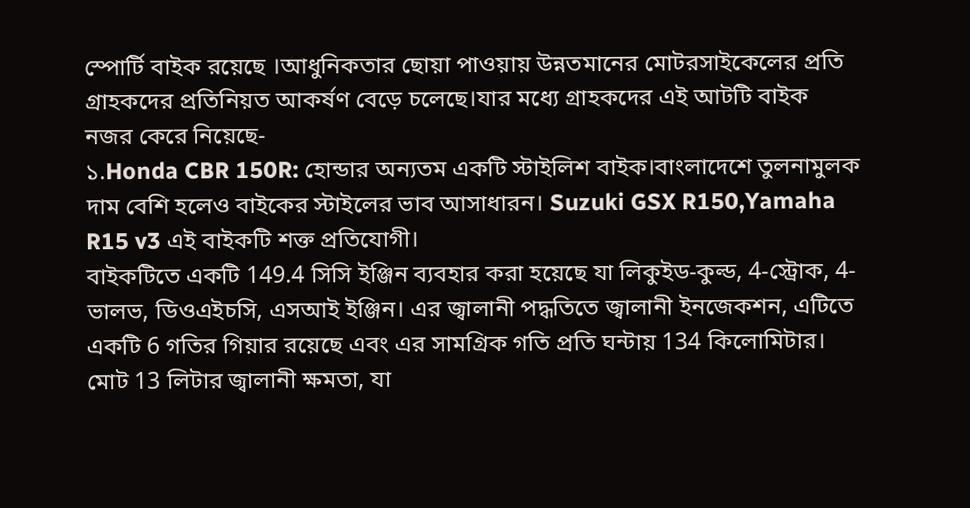স্পোর্টি বাইক রয়েছে ।আধুনিকতার ছোয়া পাওয়ায় উন্নতমানের মোটরসাইকেলের প্রতি গ্রাহকদের প্রতিনিয়ত আকর্ষণ বেড়ে চলেছে।যার মধ্যে গ্রাহকদের এই আটটি বাইক নজর কেরে নিয়েছে-
১.Honda CBR 150R: হোন্ডার অন্যতম একটি স্টাইলিশ বাইক।বাংলাদেশে তুলনামুলক দাম বেশি হলেও বাইকের স্টাইলের ভাব আসাধারন। Suzuki GSX R150,Yamaha R15 v3 এই বাইকটি শক্ত প্রতিযোগী।
বাইকটিতে একটি 149.4 সিসি ইঞ্জিন ব্যবহার করা হয়েছে যা লিকুইড-কুল্ড, 4-স্ট্রোক, 4-ভালভ, ডিওএইচসি, এসআই ইঞ্জিন। এর জ্বালানী পদ্ধতিতে জ্বালানী ইনজেকশন, এটিতে একটি 6 গতির গিয়ার রয়েছে এবং এর সামগ্রিক গতি প্রতি ঘন্টায় 134 কিলোমিটার। মোট 13 লিটার জ্বালানী ক্ষমতা, যা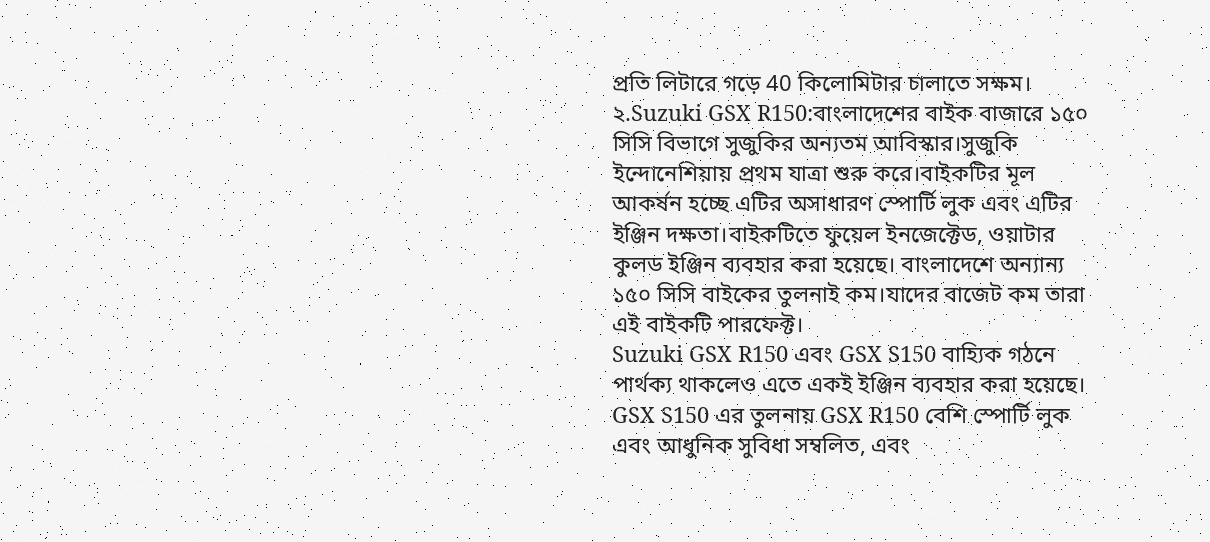প্রতি লিটারে গড়ে 40 কিলোমিটার চালাতে সক্ষম।
২.Suzuki GSX R150:বাংলাদেশের বাইক বাজারে ১৫০ সিসি বিভাগে সুজুকির অন্যতম আবিস্কার।সুজুকি ইন্দোনেশিয়ায় প্রথম যাত্রা শুরু করে।বাইকটির মূল আকর্ষন হচ্ছে এটির অসাধারণ স্পোর্টি লুক এবং এটির ইঞ্জিন দক্ষতা।বাইকটিতে ফুয়েল ইনজেক্টেড, ওয়াটার কুলড ইঞ্জিন ব্যবহার করা হয়েছে। বাংলাদেশে অন্যান্য ১৫০ সিসি বাইকের তুলনাই কম।যাদের বাজেট কম তারা এই বাইকটি পারফেক্ট।
Suzuki GSX R150 এবং GSX S150 বাহ্যিক গঠনে পার্থক্য থাকলেও এতে একই ইঞ্জিন ব্যবহার করা হয়েছে। GSX S150 এর তুলনায় GSX R150 বেশি স্পোর্টি লুক এবং আধুনিক সুবিধা সম্বলিত, এবং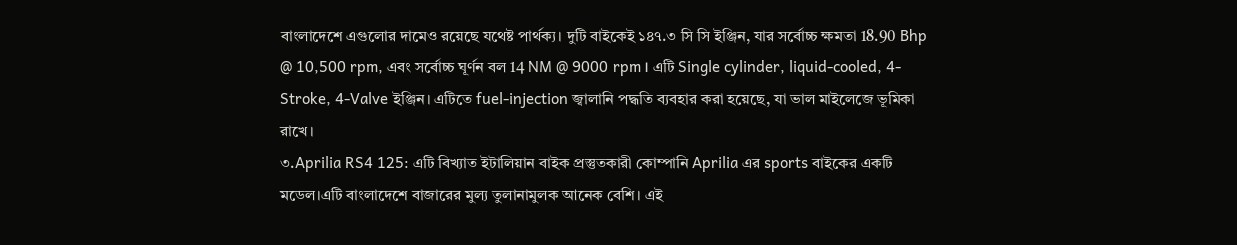বাংলাদেশে এগুলোর দামেও রয়েছে যথেষ্ট পার্থক্য। দুটি বাইকেই ১৪৭.৩ সি সি ইঞ্জিন, যার সর্বোচ্চ ক্ষমতা 18.90 Bhp @ 10,500 rpm, এবং সর্বোচ্চ ঘূর্ণন বল 14 NM @ 9000 rpm। এটি Single cylinder, liquid-cooled, 4-Stroke, 4-Valve ইঞ্জিন। এটিতে fuel-injection জ্বালানি পদ্ধতি ব্যবহার করা হয়েছে, যা ভাল মাইলেজে ভূমিকা রাখে।
৩.Aprilia RS4 125: এটি বিখ্যাত ইটালিয়ান বাইক প্রস্তুতকারী কোম্পানি Aprilia এর sports বাইকের একটি মডেল।এটি বাংলাদেশে বাজারের মুল্য তুলানামুলক আনেক বেশি। এই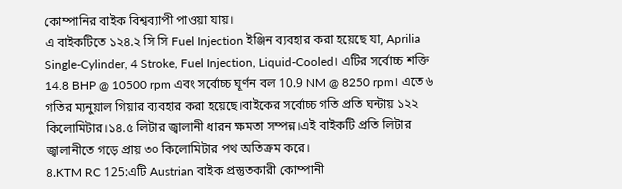কোম্পানির বাইক বিশ্বব্যাপী পাওয়া যায়।
এ বাইকটিতে ১২৪.২ সি সি Fuel Injection ইঞ্জিন ব্যবহার করা হয়েছে যা, Aprilia Single-Cylinder, 4 Stroke, Fuel Injection, Liquid-Cooled। এটির সর্বোচ্চ শক্তি 14.8 BHP @ 10500 rpm এবং সর্বোচ্চ ঘূর্ণন বল 10.9 NM @ 8250 rpm। এতে ৬ গতির ম্যনুয়াল গিয়ার ব্যবহার করা হয়েছে।বাইকের সর্বোচ্চ গতি প্রতি ঘন্টায় ১২২ কিলোমিটার।১৪.৫ লিটার জ্বালানী ধারন ক্ষমতা সম্পন্ন।এই বাইকটি প্রতি লিটার জ্বালানীতে গড়ে প্রায় ৩০ কিলোমিটার পথ অতিক্রম করে।
৪.KTM RC 125:এটি Austrian বাইক প্রস্তুতকারী কোম্পানী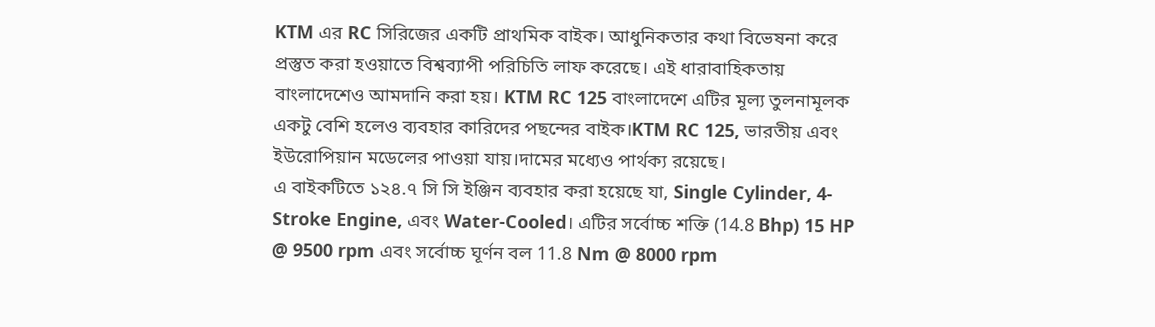KTM এর RC সিরিজের একটি প্রাথমিক বাইক। আধুনিকতার কথা বিভেষনা করে প্রস্তুত করা হওয়াতে বিশ্বব্যাপী পরিচিতি লাফ করেছে। এই ধারাবাহিকতায় বাংলাদেশেও আমদানি করা হয়। KTM RC 125 বাংলাদেশে এটির মূল্য তুলনামূলক একটু বেশি হলেও ব্যবহার কারিদের পছন্দের বাইক।KTM RC 125, ভারতীয় এবং ইউরোপিয়ান মডেলের পাওয়া যায়।দামের মধ্যেও পার্থক্য রয়েছে।
এ বাইকটিতে ১২৪.৭ সি সি ইঞ্জিন ব্যবহার করা হয়েছে যা, Single Cylinder, 4-Stroke Engine, এবং Water-Cooled। এটির সর্বোচ্চ শক্তি (14.8 Bhp) 15 HP @ 9500 rpm এবং সর্বোচ্চ ঘূর্ণন বল 11.8 Nm @ 8000 rpm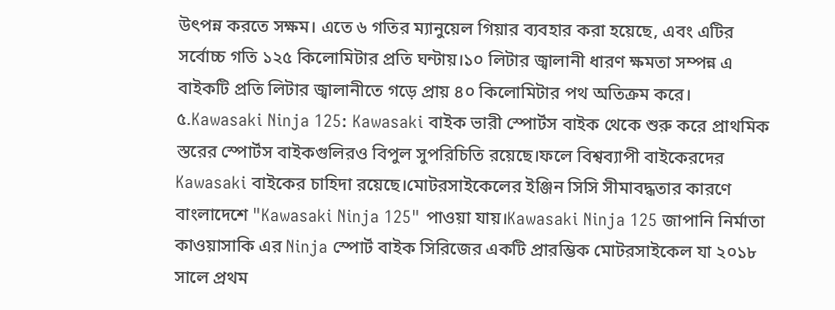উৎপন্ন করতে সক্ষম। এতে ৬ গতির ম্যানুয়েল গিয়ার ব্যবহার করা হয়েছে, এবং এটির সর্বোচ্চ গতি ১২৫ কিলোমিটার প্রতি ঘন্টায়।১০ লিটার জ্বালানী ধারণ ক্ষমতা সম্পন্ন এ বাইকটি প্রতি লিটার জ্বালানীতে গড়ে প্রায় ৪০ কিলোমিটার পথ অতিক্রম করে।
৫.Kawasaki Ninja 125: Kawasaki বাইক ভারী স্পোর্টস বাইক থেকে শুরু করে প্রাথমিক স্তরের স্পোর্টস বাইকগুলিরও বিপুল সুপরিচিতি রয়েছে।ফলে বিশ্বব্যাপী বাইকেরদের Kawasaki বাইকের চাহিদা রয়েছে।মোটরসাইকেলের ইঞ্জিন সিসি সীমাবদ্ধতার কারণে বাংলাদেশে "Kawasaki Ninja 125" পাওয়া যায়।Kawasaki Ninja 125 জাপানি নির্মাতা কাওয়াসাকি এর Ninja স্পোর্ট বাইক সিরিজের একটি প্রারম্ভিক মোটরসাইকেল যা ২০১৮ সালে প্রথম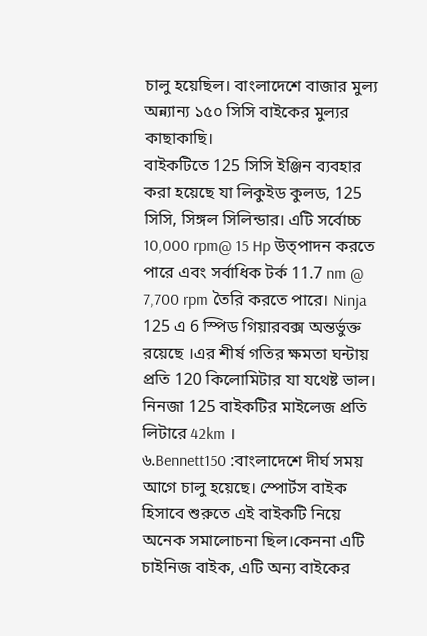চালু হয়েছিল। বাংলাদেশে বাজার মুল্য অন্ন্যান্য ১৫০ সিসি বাইকের মুল্যর কাছাকাছি।
বাইকটিতে 125 সিসি ইঞ্জিন ব্যবহার করা হয়েছে যা লিকুইড কুলড, 125 সিসি, সিঙ্গল সিলিন্ডার। এটি সর্বোচ্চ 10,000 rpm@ 15 Hp উত্পাদন করতে পারে এবং সর্বাধিক টর্ক 11.7 nm @ 7,700 rpm তৈরি করতে পারে। Ninja 125 এ 6 স্পিড গিয়ারবক্স অন্তর্ভুক্ত রয়েছে ।এর শীর্ষ গতির ক্ষমতা ঘন্টায় প্রতি 120 কিলোমিটার যা যথেষ্ট ভাল। নিনজা 125 বাইকটির মাইলেজ প্রতি লিটারে 42km ।
৬.Bennett150 :বাংলাদেশে দীর্ঘ সময় আগে চালু হয়েছে। স্পোর্টস বাইক হিসাবে শুরুতে এই বাইকটি নিয়ে অনেক সমালোচনা ছিল।কেননা এটি চাইনিজ বাইক, এটি অন্য বাইকের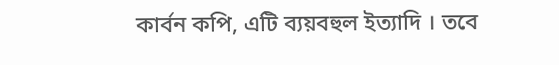কার্বন কপি, এটি ব্যয়বহুল ইত্যাদি । তবে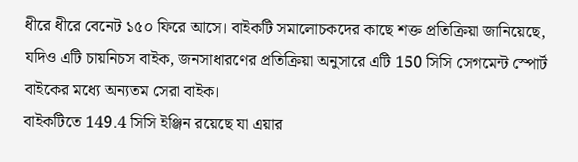ধীরে ধীরে বেনেট ১৫০ ফিরে আসে। বাইকটি সমালোচকদের কাছে শক্ত প্রতিক্রিয়া জানিয়েছে, যদিও এটি চায়নিচস বাইক, জনসাধারণের প্রতিক্রিয়া অনুসারে এটি 150 সিসি সেগমেন্ট স্পোর্ট বাইকের মধ্যে অন্যতম সেরা বাইক।
বাইকটিতে 149.4 সিসি ইঞ্জিন রয়েছে যা এয়ার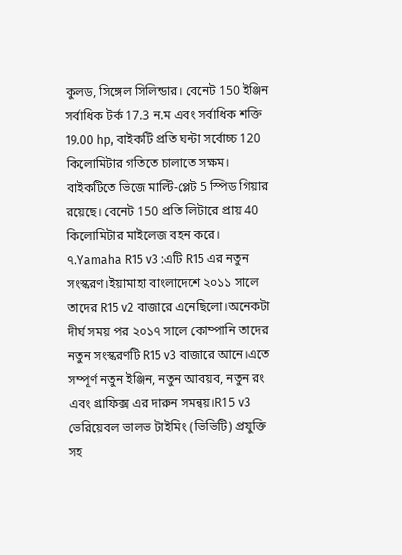কুলড, সিঙ্গেল সিলিন্ডার। বেনেট 150 ইঞ্জিন সর্বাধিক টর্ক 17.3 ন.ম এবং সর্বাধিক শক্তি 19.00 hp, বাইকটি প্রতি ঘন্টা সর্বোচ্চ 120 কিলোমিটার গতিতে চালাতে সক্ষম। বাইকটিতে ভিজে মাল্টি-প্লেট 5 স্পিড গিয়ার রয়েছে। বেনেট 150 প্রতি লিটারে প্রায় 40 কিলোমিটার মাইলেজ বহন করে।
৭.Yamaha R15 v3 :এটি R15 এর নতুন সংস্করণ।ইয়ামাহা বাংলাদেশে ২০১১ সালে তাদের R15 v2 বাজারে এনেছিলো।অনেকটা দীর্ঘ সময় পর ২০১৭ সালে কোম্পানি তাদের নতুন সংস্করণটি R15 v3 বাজারে আনে।এতে সম্পূর্ণ নতুন ইঞ্জিন, নতুন আবয়ব, নতুন রং এবং গ্রাফিক্স এর দারুন সমন্বয়।R15 v3 ভেরিয়েবল ভালভ টাইমিং (ভিভিটি) প্রযুক্তি সহ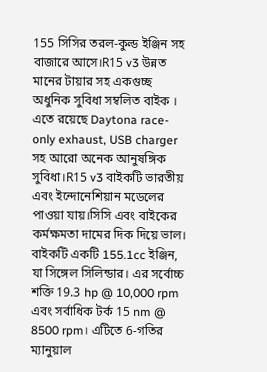155 সিসির তরল-কুল্ড ইঞ্জিন সহ বাজারে আসে।R15 v3 উন্নত মানের টায়ার সহ একগুচ্ছ অধুনিক সুবিধা সম্বলিত বাইক । এতে রয়েছে Daytona race-only exhaust, USB charger সহ আরো অনেক আনুষঙ্গিক সুবিধা।R15 v3 বাইকটি ভারতীয় এবং ইন্দোনেশিয়ান মডেলের পাওয়া যায়।সিসি এবং বাইকের কর্মক্ষমতা দামের দিক দিয়ে ভাল।
বাইকটি একটি 155.1cc ইঞ্জিন, যা সিঙ্গেল সিলিন্ডার। এর সর্বোচ্চ শক্তি 19.3 hp @ 10,000 rpm এবং সর্বাধিক টর্ক 15 nm @ 8500 rpm। এটিতে 6-গতির ম্যানুয়াল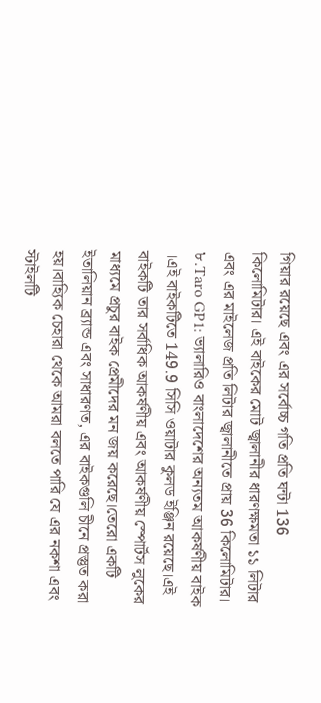গিয়ার রয়েছে এবং এর সর্বোচ্চ গতি প্রতি ঘন্টা 136 কিলোমিটার। এই বাইকের মোট জ্বালানীর ধারণক্ষমতা ১১ লিটার এবং এর মাইলেজ প্রতি লিটার জ্বালানীতে প্রায় 36 কিলোমিটার।
৮.Taro GP1: ভ্যালারিও বাংলাদেশের অন্যতম আকর্ষণীয় বাইক ।এই বাইকটিতে 149.9 সিসি ওয়াটার কুলড ইঞ্জিন রয়েছে।এই বাইকটি তার সর্বাধিক আকর্ষণীয় এবং আকর্ষণীয় স্পোর্টস লুকের মাধ্যমে প্রচুর বাইক প্রেমীদের মন জয় করেছে।তেরো একটি ইতালিয়ান ব্র্যান্ড এবং সাধারণত, এর বাইকগুলি চীনে প্রস্তুত করা হয়।বাহ্যিক চেহারা থেকে আমরা বলতে পারি যে এর নকশা এবং স্টাইলটি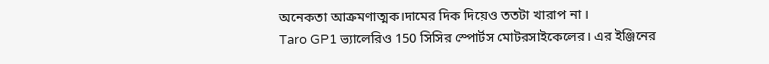অনেকতা আক্রমণাত্মক।দামের দিক দিয়েও ততটা খারাপ না ।
Taro GP1 ভ্যালেরিও 150 সিসির স্পোর্টস মোটরসাইকেলের। এর ইঞ্জিনের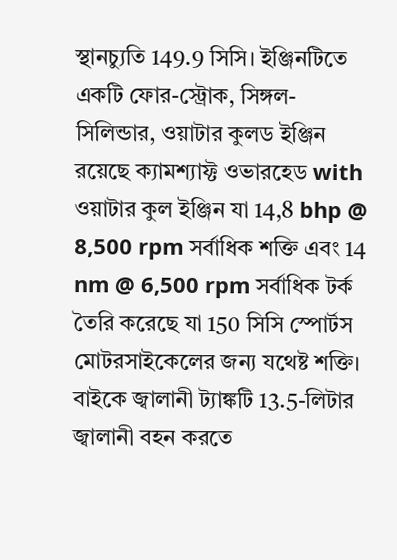স্থানচ্যুতি 149.9 সিসি। ইঞ্জিনটিতে একটি ফোর-স্ট্রোক, সিঙ্গল-সিলিন্ডার, ওয়াটার কুলড ইঞ্জিন রয়েছে ক্যামশ্যাফ্ট ওভারহেড with ওয়াটার কুল ইঞ্জিন যা 14,8 bhp @ 8,500 rpm সর্বাধিক শক্তি এবং 14 nm @ 6,500 rpm সর্বাধিক টর্ক তৈরি করেছে যা 150 সিসি স্পোর্টস মোটরসাইকেলের জন্য যথেষ্ট শক্তি। বাইকে জ্বালানী ট্যাঙ্কটি 13.5-লিটার জ্বালানী বহন করতে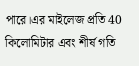পারে।এর মাইলেজ প্রতি 40 কিলোমিটার এবং শীর্ষ গতি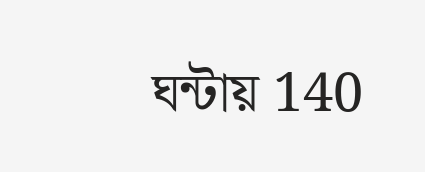ঘন্টায় 140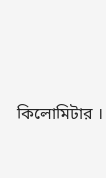কিলোমিটার ।